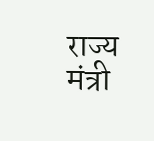राज्य मंत्री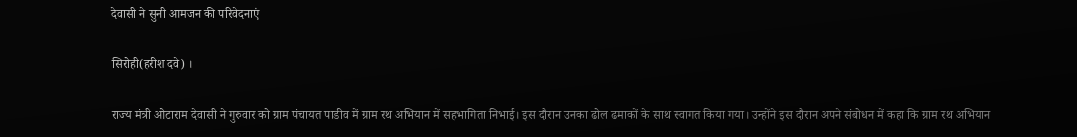देवासी ने सुनी आमजन की परिवेदनाएं

सिरोही(हरीश दवे) ।

राज्य मंत्री ओटाराम देवासी ने गुरुवार को ग्राम पंचायत पाडीव में ग्राम रथ अभियान में सहभागिता निभाई। इस दौरान उनका ढोल ढमाकों के साथ स्वागत किया गया। उन्होंने इस दौरान अपने संबोधन में कहा कि ग्राम रथ अभियान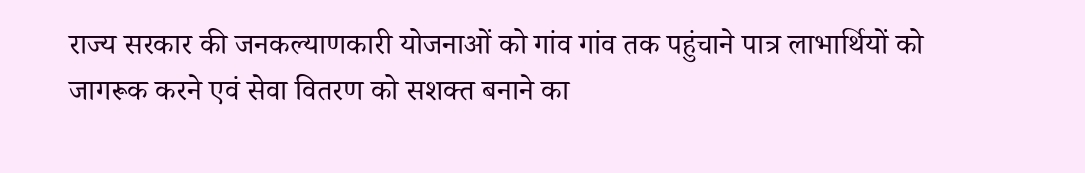राज्य सरकार की जनकल्याणकारी योजनाओं को गांव गांव तक पहुंचाने पात्र लाभार्थियों को जागरूक करने एवं सेवा वितरण को सशक्त बनाने का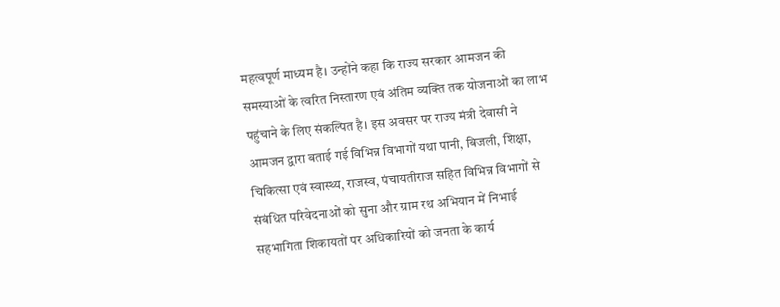महत्वपूर्ण माध्यम है। उन्होंने कहा कि राज्य सरकार आमजन की समस्याओं के त्वरित निस्तारण एवं अंतिम व्यक्ति तक योजनाओं का लाभ पहुंचाने के लिए संकल्पित है। इस अवसर पर राज्य मंत्री देवासी ने आमजन द्वारा बताई गई विभिन्न विभागों यथा पानी, बिजली, शिक्षा, चिकित्सा एवं स्वास्थ्य, राजस्व, पंचायतीराज सहित विभिन्न विभागों से संबंधित परिवेदनाओं को सुना और ग्राम रथ अभियान में निभाई सहभागिता शिकायतों पर अधिकारियों को जनता के कार्य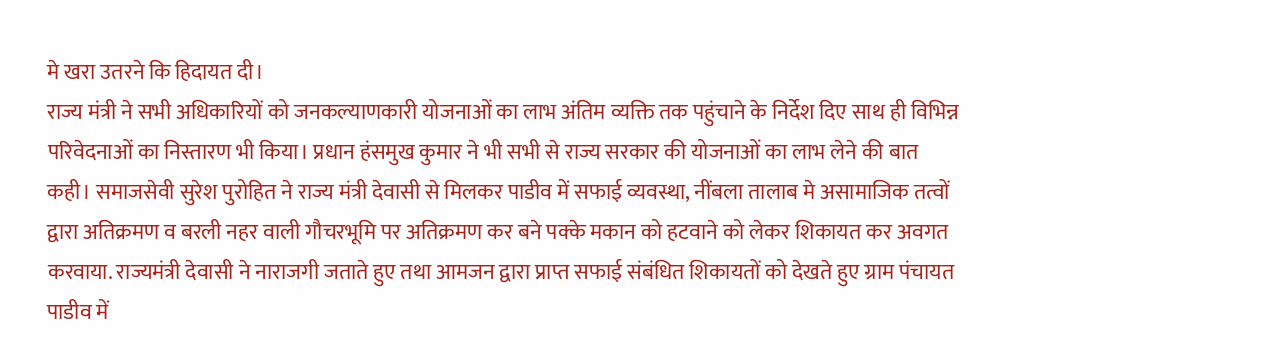मे खरा उतरने कि हिदायत दी।
राज्य मंत्री ने सभी अधिकारियों को जनकल्याणकारी योजनाओं का लाभ अंतिम व्यक्ति तक पहुंचाने के निर्देश दिए साथ ही विभिन्न परिवेदनाओं का निस्तारण भी किया। प्रधान हंसमुख कुमार ने भी सभी से राज्य सरकार की योजनाओं का लाभ लेने की बात कही। समाजसेवी सुरेश पुरोहित ने राज्य मंत्री देवासी से मिलकर पाडीव में सफाई व्यवस्था, नींबला तालाब मे असामाजिक तत्वों द्वारा अतिक्रमण व बरली नहर वाली गौचरभूमि पर अतिक्रमण कर बने पक्के मकान को हटवाने को लेकर शिकायत कर अवगत करवाया. राज्यमंत्री देवासी ने नाराजगी जताते हुए तथा आमजन द्वारा प्राप्त सफाई संबंधित शिकायतों को देखते हुए ग्राम पंचायत पाडीव में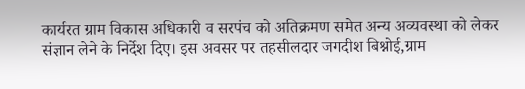कार्यरत ग्राम विकास अधिकारी व सरपंच को अतिक्रमण समेत अन्य अव्यवस्था को लेकर संज्ञान लेने के निर्देश दिए। इस अवसर पर तहसीलदार जगदीश बिश्नोई,ग्राम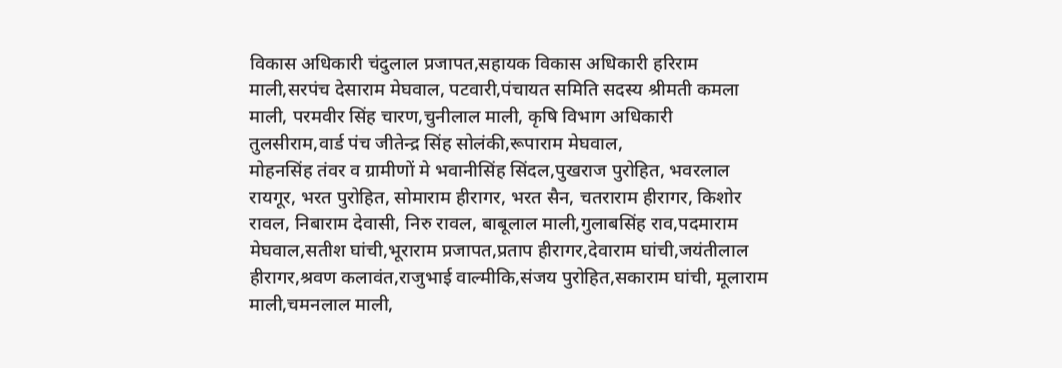विकास अधिकारी चंदुलाल प्रजापत,सहायक विकास अधिकारी हरिराम माली,सरपंच देसाराम मेघवाल, पटवारी,पंचायत समिति सदस्य श्रीमती कमला माली, परमवीर सिंह चारण,चुनीलाल माली, कृषि विभाग अधिकारी तुलसीराम,वार्ड पंच जीतेन्द्र सिंह सोलंकी,रूपाराम मेघवाल,
मोहनसिंह तंवर व ग्रामीणों मे भवानीसिंह सिंदल,पुखराज पुरोहित, भवरलाल रायगूर, भरत पुरोहित, सोमाराम हीरागर, भरत सैन, चतराराम हीरागर, किशोर रावल, निबाराम देवासी, निरु रावल, बाबूलाल माली,गुलाबसिंह राव,पदमाराम मेघवाल,सतीश घांची,भूराराम प्रजापत,प्रताप हीरागर,देवाराम घांची,जयंतीलाल हीरागर,श्रवण कलावंत,राजुभाई वाल्मीकि,संजय पुरोहित,सकाराम घांची, मूलाराम माली,चमनलाल माली,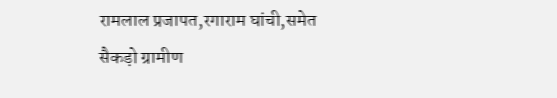रामलाल प्रजापत,रगाराम घांची,समेत सैकड़ो ग्रामीण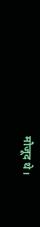मौजूद थे।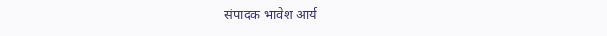संपादक भावेश आर्य